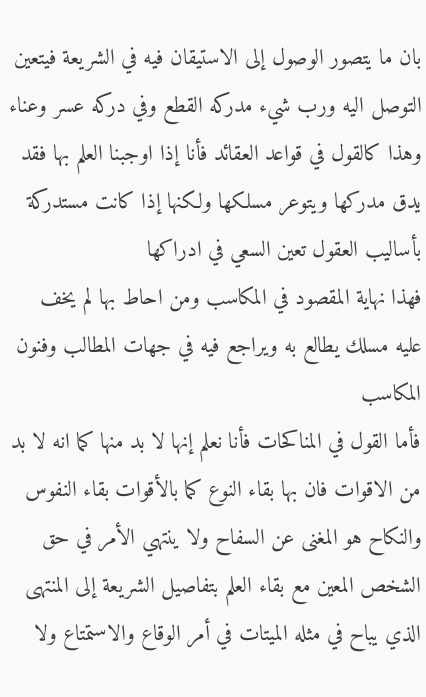بان ما يتصور الوصول إلى الاستيقان فيه في الشريعة فيتعين التوصل اليه ورب شيء مدركه القطع وفي دركه عسر وعناء وهذا كالقول في قواعد العقائد فأنا إذا اوجبنا العلم بها فقد يدق مدركها ويتوعر مسلكها ولكنها إذا كانت مستدركة بأساليب العقول تعين السعي في ادراكها
فهذا نهاية المقصود في المكاسب ومن احاط بها لم يخف عليه مسلك يطالع به ويراجع فيه في جهات المطالب وفنون المكاسب
فأما القول في المناكحات فأنا نعلم إنها لا بد منها كما انه لا بد من الاقوات فان بها بقاء النوع كما بالأقوات بقاء النفوس والنكاح هو المغنى عن السفاح ولا ينتهي الأمر في حق الشخص المعين مع بقاء العلم بتفاصيل الشريعة إلى المنتهى الذي يباح في مثله الميتات في أمر الوقاع والاستمتاع ولا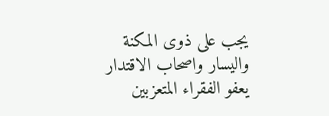يجب على ذوى المكنة واليسار واصحاب الاقتدار يعفو الفقراء المتعزبين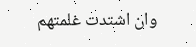وان اشتدت غلمتهم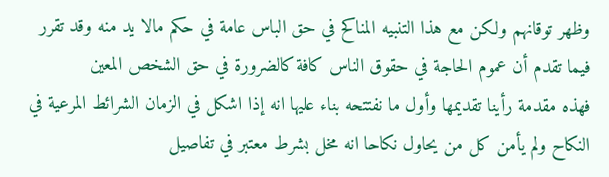وظهر توقانهم ولكن مع هذا التنبيه المناكح في حق الباس عامة في حكم مالا يد منه وقد تقرر فيما تقدم أن عموم الحاجة في حقوق الناس كافة كالضرورة في حق الشخص المعين
فهذه مقدمة رأينا تقديمها وأول ما نفتتحه بناء عليها انه إذا اشكل في الزمان الشرائط المرعية في النكاح ولم يأمن كل من يحاول نكاحا انه مخل بشرط معتبر في تفاصيل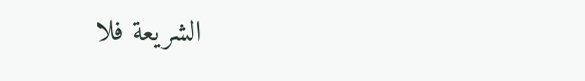الشريعة فلا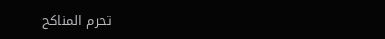تحرم المناكح